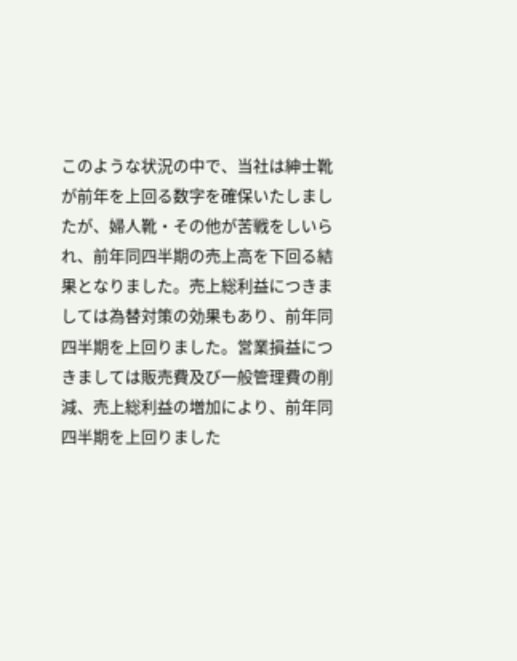このような状況の中で、当社は紳士靴が前年を上回る数字を確保いたしましたが、婦人靴・その他が苦戦をしいられ、前年同四半期の売上高を下回る結果となりました。売上総利益につきましては為替対策の効果もあり、前年同四半期を上回りました。営業損益につきましては販売費及び一般管理費の削減、売上総利益の増加により、前年同四半期を上回りました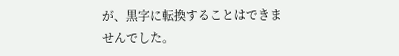が、黒字に転換することはできませんでした。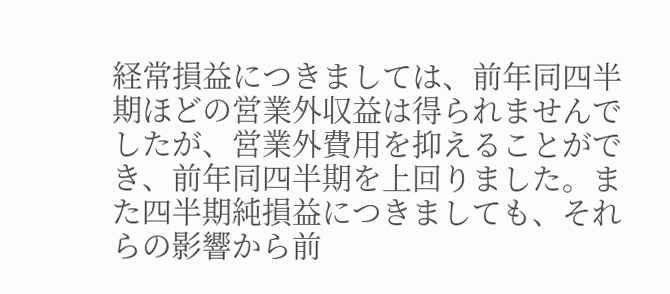経常損益につきましては、前年同四半期ほどの営業外収益は得られませんでしたが、営業外費用を抑えることができ、前年同四半期を上回りました。また四半期純損益につきましても、それらの影響から前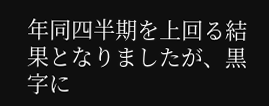年同四半期を上回る結果となりましたが、黒字に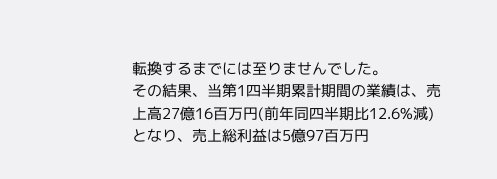転換するまでには至りませんでした。
その結果、当第1四半期累計期間の業績は、売上高27億16百万円(前年同四半期比12.6%減)となり、売上総利益は5億97百万円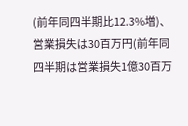(前年同四半期比12.3%増)、営業損失は30百万円(前年同四半期は営業損失1億30百万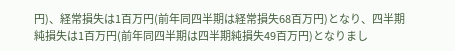円)、経常損失は1百万円(前年同四半期は経常損失68百万円)となり、四半期純損失は1百万円(前年同四半期は四半期純損失49百万円)となりまし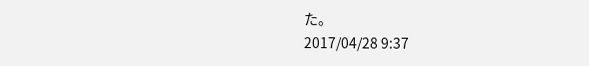た。
2017/04/28 9:37